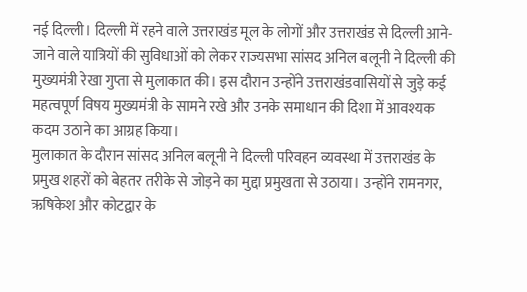नई दिल्ली। दिल्ली में रहने वाले उत्तराखंड मूल के लोगों और उत्तराखंड से दिल्ली आने-जाने वाले यात्रियों की सुविधाओं को लेकर राज्यसभा सांसद अनिल बलूनी ने दिल्ली की मुख्यमंत्री रेखा गुप्ता से मुलाकात की। इस दौरान उन्होंने उत्तराखंडवासियों से जुड़े कई महत्वपूर्ण विषय मुख्यमंत्री के सामने रखे और उनके समाधान की दिशा में आवश्यक कदम उठाने का आग्रह किया।
मुलाकात के दौरान सांसद अनिल बलूनी ने दिल्ली परिवहन व्यवस्था में उत्तराखंड के प्रमुख शहरों को बेहतर तरीके से जोड़ने का मुद्दा प्रमुखता से उठाया। उन्होंने रामनगर, ऋषिकेश और कोटद्वार के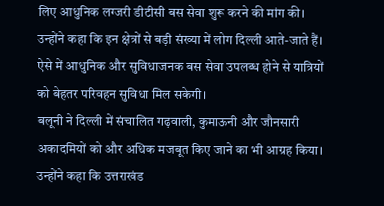लिए आधुनिक लग्जरी डीटीसी बस सेवा शुरू करने की मांग की। उन्होंने कहा कि इन क्षेत्रों से बड़ी संख्या में लोग दिल्ली आते-जाते हैं। ऐसे में आधुनिक और सुविधाजनक बस सेवा उपलब्ध होने से यात्रियों को बेहतर परिवहन सुविधा मिल सकेगी।
बलूनी ने दिल्ली में संचालित गढ़वाली, कुमाऊनी और जौनसारी अकादमियों को और अधिक मजबूत किए जाने का भी आग्रह किया। उन्होंने कहा कि उत्तराखंड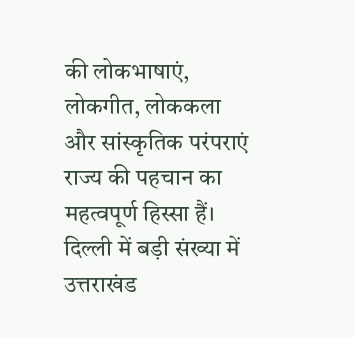की लोकभाषाएं, लोकगीत, लोककला और सांस्कृतिक परंपराएं राज्य की पहचान का महत्वपूर्ण हिस्सा हैं। दिल्ली में बड़ी संख्या में उत्तराखंड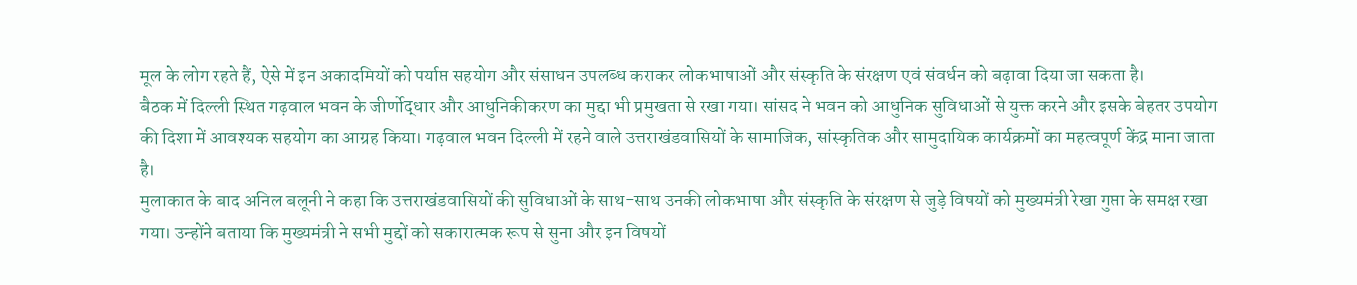मूल के लोग रहते हैं, ऐसे में इन अकादमियों को पर्याप्त सहयोग और संसाधन उपलब्ध कराकर लोकभाषाओं और संस्कृति के संरक्षण एवं संवर्धन को बढ़ावा दिया जा सकता है।
बैठक में दिल्ली स्थित गढ़वाल भवन के जीर्णोद्धार और आधुनिकीकरण का मुद्दा भी प्रमुखता से रखा गया। सांसद ने भवन को आधुनिक सुविधाओं से युक्त करने और इसके बेहतर उपयोग की दिशा में आवश्यक सहयोग का आग्रह किया। गढ़वाल भवन दिल्ली में रहने वाले उत्तराखंडवासियों के सामाजिक, सांस्कृतिक और सामुदायिक कार्यक्रमों का महत्वपूर्ण केंद्र माना जाता है।
मुलाकात के बाद अनिल बलूनी ने कहा कि उत्तराखंडवासियों की सुविधाओं के साथ-साथ उनकी लोकभाषा और संस्कृति के संरक्षण से जुड़े विषयों को मुख्यमंत्री रेखा गुप्ता के समक्ष रखा गया। उन्होंने बताया कि मुख्यमंत्री ने सभी मुद्दों को सकारात्मक रूप से सुना और इन विषयों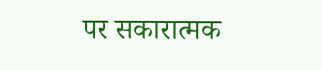पर सकारात्मक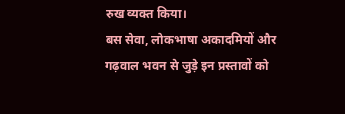रुख व्यक्त किया।
बस सेवा, लोकभाषा अकादमियों और गढ़वाल भवन से जुड़े इन प्रस्तावों को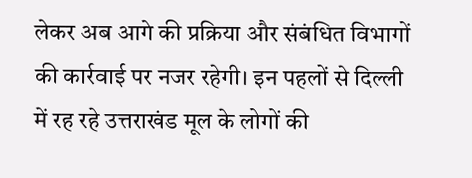लेकर अब आगे की प्रक्रिया और संबंधित विभागों की कार्रवाई पर नजर रहेगी। इन पहलों से दिल्ली में रह रहे उत्तराखंड मूल के लोगों की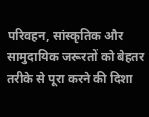परिवहन, सांस्कृतिक और सामुदायिक जरूरतों को बेहतर तरीके से पूरा करने की दिशा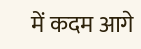में कदम आगे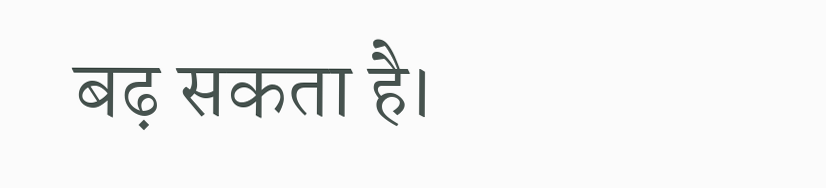बढ़ सकता है।